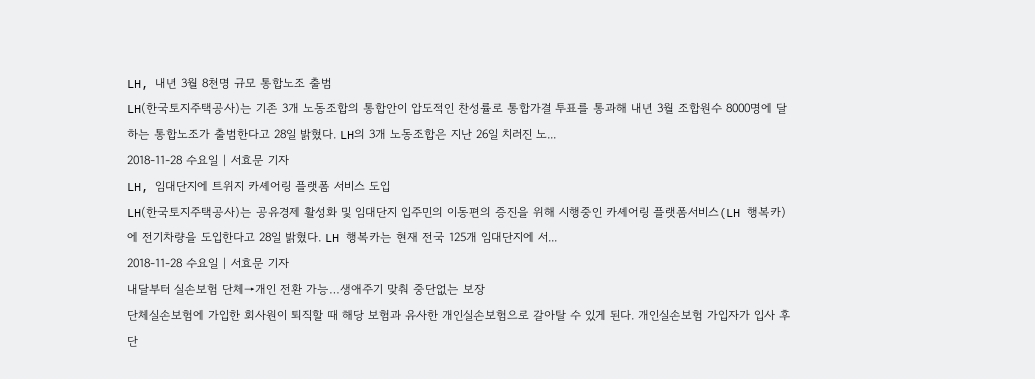LH, 내년 3월 8천명 규모 통합노조 출범
LH(한국토지주택공사)는 기존 3개 노동조합의 통합안이 압도적인 찬성률로 통합가결 투표를 통과해 내년 3월 조합원수 8000명에 달하는 통합노조가 출범한다고 28일 밝혔다. LH의 3개 노동조합은 지난 26일 치러진 노...
2018-11-28 수요일 | 서효문 기자
LH, 임대단지에 트위지 카셰어링 플랫폼 서비스 도입
LH(한국토지주택공사)는 공유경제 활성화 및 임대단지 입주민의 이동편의 증진을 위해 시행중인 카셰어링 플랫폼서비스(LH 행복카)에 전기차량을 도입한다고 28일 밝혔다. LH 행복카는 현재 전국 125개 임대단지에 서...
2018-11-28 수요일 | 서효문 기자
내달부터 실손보험 단체→개인 전환 가능…생애주기 맞춰 중단없는 보장
단체실손보험에 가입한 회사원이 퇴직할 때 해당 보험과 유사한 개인실손보험으로 갈아탈 수 있게 된다. 개인실손보험 가입자가 입사 후 단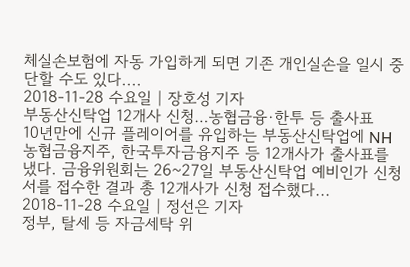체실손보험에 자동 가입하게 되면 기존 개인실손을 일시 중단할 수도 있다....
2018-11-28 수요일 | 장호성 기자
부동산신탁업 12개사 신청…농협금융·한투 등 출사표
10년만에 신규 플레이어를 유입하는 부동산신탁업에 NH농협금융지주, 한국투자금융지주 등 12개사가 출사표를 냈다. 금융위원회는 26~27일 부동산신탁업 예비인가 신청서를 접수한 결과 총 12개사가 신청 접수했다...
2018-11-28 수요일 | 정선은 기자
정부, 탈세 등 자금세탁 위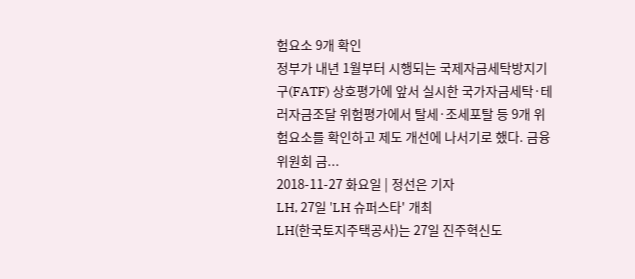험요소 9개 확인
정부가 내년 1월부터 시행되는 국제자금세탁방지기구(FATF) 상호평가에 앞서 실시한 국가자금세탁·테러자금조달 위험평가에서 탈세·조세포탈 등 9개 위험요소를 확인하고 제도 개선에 나서기로 했다. 금융위원회 금...
2018-11-27 화요일 | 정선은 기자
LH, 27일 'LH 슈퍼스타' 개최
LH(한국토지주택공사)는 27일 진주혁신도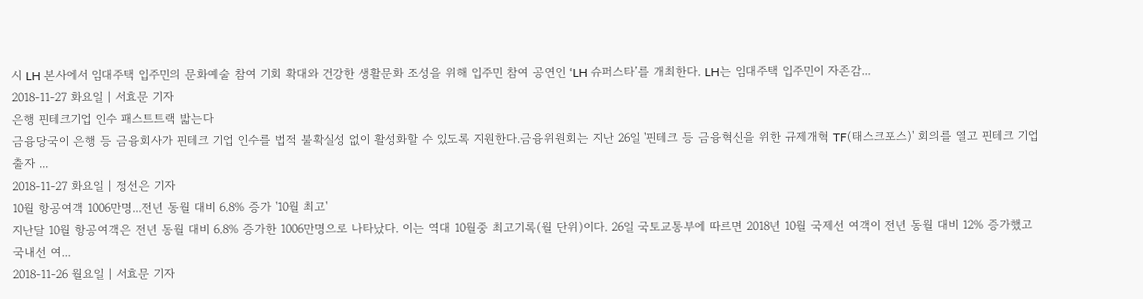시 LH 본사에서 임대주택 입주민의 문화예술 참여 기회 확대와 건강한 생활문화 조성을 위해 입주민 참여 공연인 ‘LH 슈퍼스타’를 개최한다. LH는 임대주택 입주민이 자존감...
2018-11-27 화요일 | 서효문 기자
은행 핀테크기업 인수 패스트트랙 밟는다
금융당국이 은행 등 금융회사가 핀테크 기업 인수를 법적 불확실성 없이 활성화할 수 있도록 지원한다.금융위원회는 지난 26일 '핀테크 등 금융혁신을 위한 규제개혁 TF(태스크포스)' 회의를 열고 핀테크 기업 출자 ...
2018-11-27 화요일 | 정선은 기자
10월 항공여객 1006만명...전년 동월 대비 6.8% 증가 '10월 최고'
지난달 10월 항공여객은 전년 동월 대비 6.8% 증가한 1006만명으로 나타났다. 이는 역대 10월중 최고기록(월 단위)이다. 26일 국토교통부에 따르면 2018년 10월 국제선 여객이 전년 동월 대비 12% 증가했고 국내선 여...
2018-11-26 월요일 | 서효문 기자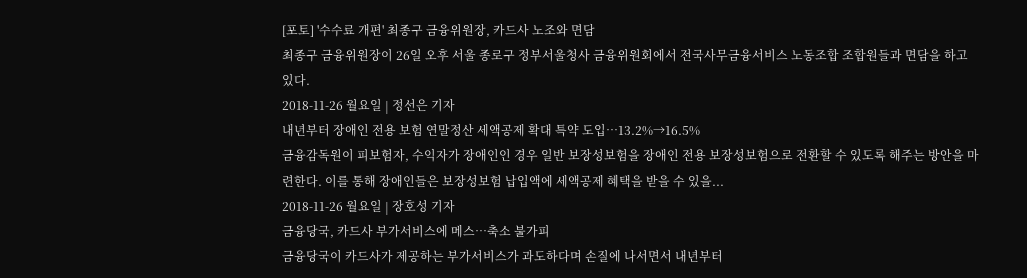[포토] '수수료 개편' 최종구 금융위원장, 카드사 노조와 면담
최종구 금융위원장이 26일 오후 서울 종로구 정부서울청사 금융위원회에서 전국사무금융서비스 노동조합 조합원들과 면담을 하고 있다.
2018-11-26 월요일 | 정선은 기자
내년부터 장애인 전용 보험 연말정산 세액공제 확대 특약 도입…13.2%→16.5%
금융감독원이 피보험자, 수익자가 장애인인 경우 일반 보장성보험을 장애인 전용 보장성보험으로 전환할 수 있도록 해주는 방안을 마련한다. 이를 통해 장애인들은 보장성보험 납입액에 세액공제 혜택을 받을 수 있을...
2018-11-26 월요일 | 장호성 기자
금융당국, 카드사 부가서비스에 메스…축소 불가피
금융당국이 카드사가 제공하는 부가서비스가 과도하다며 손질에 나서면서 내년부터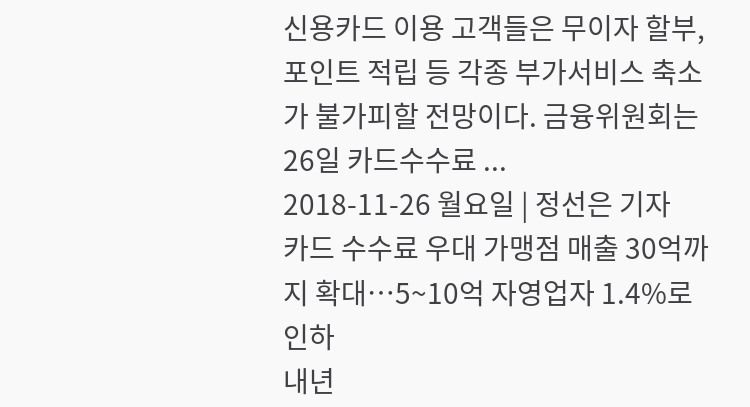신용카드 이용 고객들은 무이자 할부, 포인트 적립 등 각종 부가서비스 축소가 불가피할 전망이다. 금융위원회는 26일 카드수수료 ...
2018-11-26 월요일 | 정선은 기자
카드 수수료 우대 가맹점 매출 30억까지 확대…5~10억 자영업자 1.4%로 인하
내년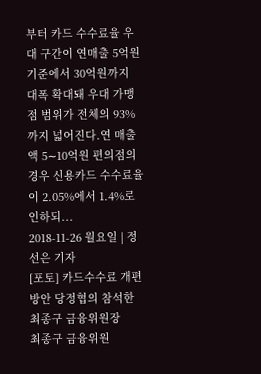부터 카드 수수료율 우대 구간이 연매출 5억원 기준에서 30억원까지 대폭 확대돼 우대 가맹점 범위가 전체의 93%까지 넓어진다.연 매출액 5∼10억원 편의점의 경우 신용카드 수수료율이 2.05%에서 1.4%로 인하되...
2018-11-26 월요일 | 정선은 기자
[포토] 카드수수료 개편방안 당정협의 참석한 최종구 금융위원장
최종구 금융위원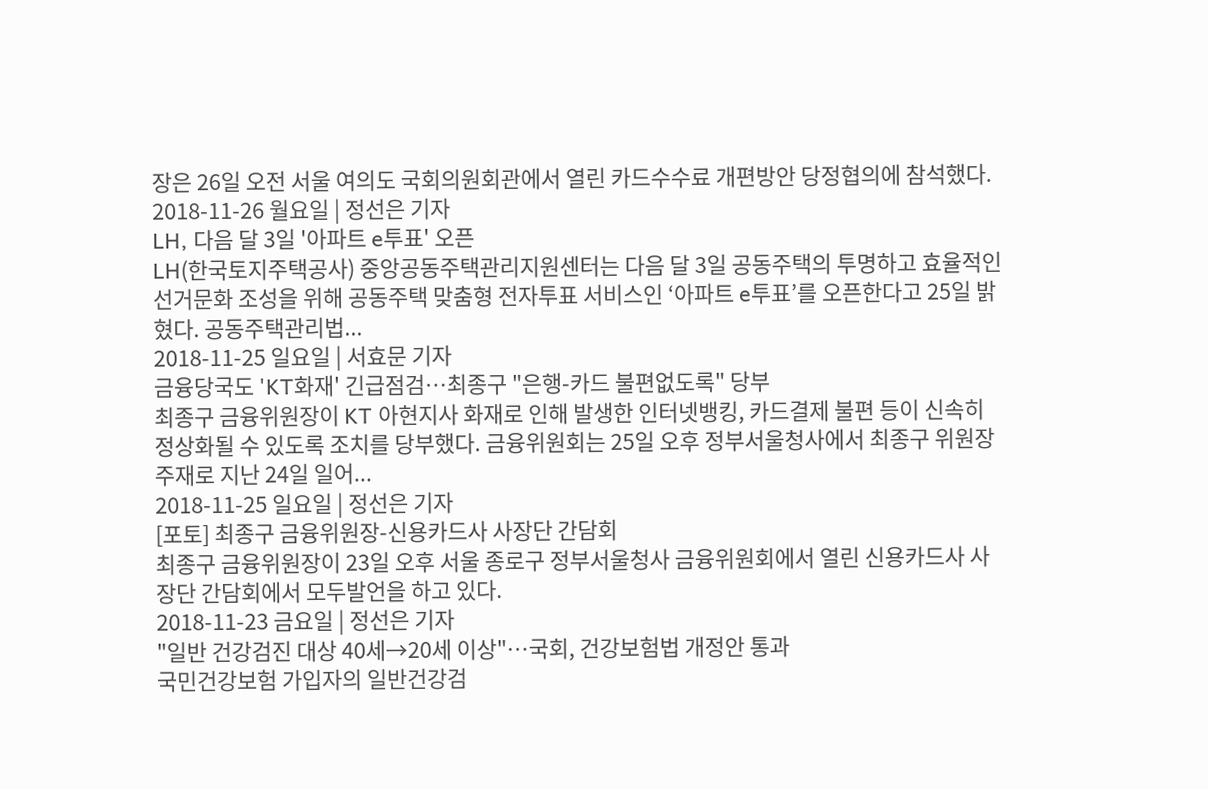장은 26일 오전 서울 여의도 국회의원회관에서 열린 카드수수료 개편방안 당정협의에 참석했다.
2018-11-26 월요일 | 정선은 기자
LH, 다음 달 3일 '아파트 e투표' 오픈
LH(한국토지주택공사) 중앙공동주택관리지원센터는 다음 달 3일 공동주택의 투명하고 효율적인 선거문화 조성을 위해 공동주택 맞춤형 전자투표 서비스인 ‘아파트 e투표’를 오픈한다고 25일 밝혔다. 공동주택관리법...
2018-11-25 일요일 | 서효문 기자
금융당국도 'KT화재' 긴급점검…최종구 "은행-카드 불편없도록" 당부
최종구 금융위원장이 KT 아현지사 화재로 인해 발생한 인터넷뱅킹, 카드결제 불편 등이 신속히 정상화될 수 있도록 조치를 당부했다. 금융위원회는 25일 오후 정부서울청사에서 최종구 위원장 주재로 지난 24일 일어...
2018-11-25 일요일 | 정선은 기자
[포토] 최종구 금융위원장-신용카드사 사장단 간담회
최종구 금융위원장이 23일 오후 서울 종로구 정부서울청사 금융위원회에서 열린 신용카드사 사장단 간담회에서 모두발언을 하고 있다.
2018-11-23 금요일 | 정선은 기자
"일반 건강검진 대상 40세→20세 이상"…국회, 건강보험법 개정안 통과
국민건강보험 가입자의 일반건강검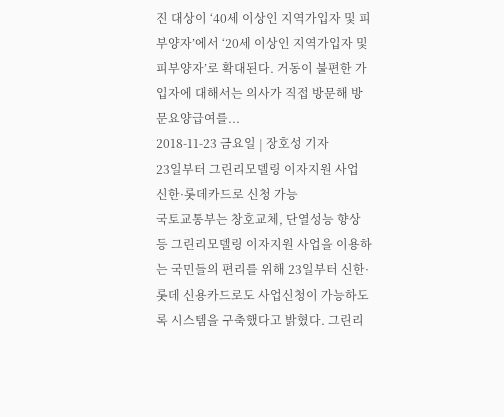진 대상이 ‘40세 이상인 지역가입자 및 피부양자’에서 ‘20세 이상인 지역가입자 및 피부양자’로 확대된다. 거동이 불편한 가입자에 대해서는 의사가 직접 방문해 방문요양급여를...
2018-11-23 금요일 | 장호성 기자
23일부터 그린리모델링 이자지원 사업 신한·롯데카드로 신청 가능
국토교통부는 창호교체, 단열성능 향상 등 그린리모델링 이자지원 사업을 이용하는 국민들의 편리를 위해 23일부터 신한·롯데 신용카드로도 사업신청이 가능하도록 시스템을 구축했다고 밝혔다. 그린리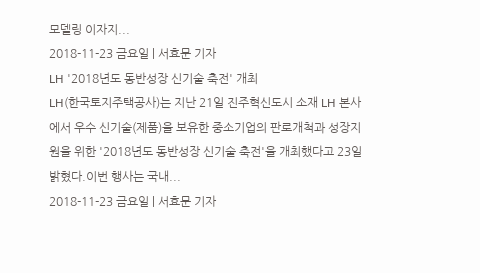모델링 이자지...
2018-11-23 금요일 | 서효문 기자
LH '2018년도 동반성장 신기술 축전' 개최
LH(한국토지주택공사)는 지난 21일 진주혁신도시 소재 LH 본사에서 우수 신기술(제품)을 보유한 중소기업의 판로개척과 성장지원을 위한 '2018년도 동반성장 신기술 축전'을 개최했다고 23일 밝혔다.이번 행사는 국내...
2018-11-23 금요일 | 서효문 기자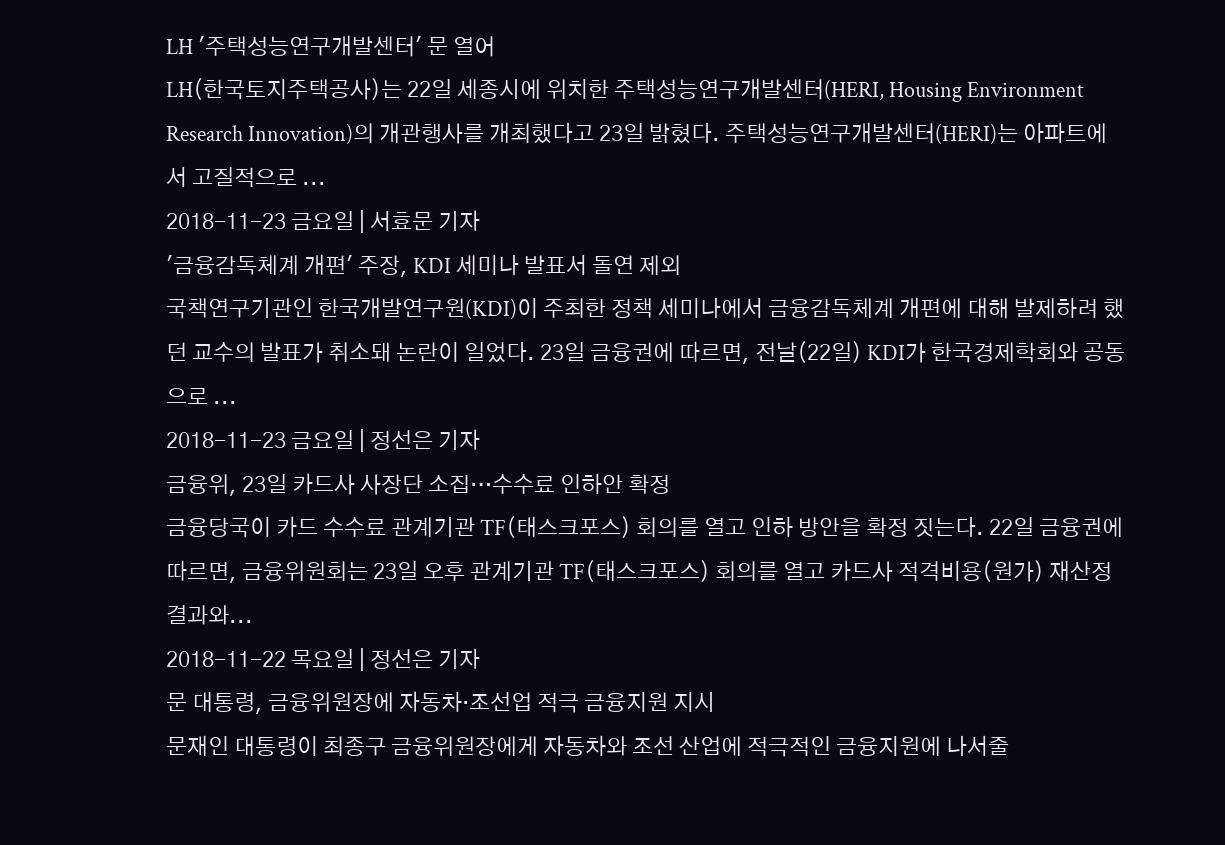LH '주택성능연구개발센터' 문 열어
LH(한국토지주택공사)는 22일 세종시에 위치한 주택성능연구개발센터(HERI, Housing Environment Research Innovation)의 개관행사를 개최했다고 23일 밝혔다. 주택성능연구개발센터(HERI)는 아파트에서 고질적으로 ...
2018-11-23 금요일 | 서효문 기자
'금융감독체계 개편' 주장, KDI 세미나 발표서 돌연 제외
국책연구기관인 한국개발연구원(KDI)이 주최한 정책 세미나에서 금융감독체계 개편에 대해 발제하려 했던 교수의 발표가 취소돼 논란이 일었다. 23일 금융권에 따르면, 전날(22일) KDI가 한국경제학회와 공동으로 ...
2018-11-23 금요일 | 정선은 기자
금융위, 23일 카드사 사장단 소집…수수료 인하안 확정
금융당국이 카드 수수료 관계기관 TF(태스크포스) 회의를 열고 인하 방안을 확정 짓는다. 22일 금융권에 따르면, 금융위원회는 23일 오후 관계기관 TF(태스크포스) 회의를 열고 카드사 적격비용(원가) 재산정 결과와...
2018-11-22 목요일 | 정선은 기자
문 대통령, 금융위원장에 자동차·조선업 적극 금융지원 지시
문재인 대통령이 최종구 금융위원장에게 자동차와 조선 산업에 적극적인 금융지원에 나서줄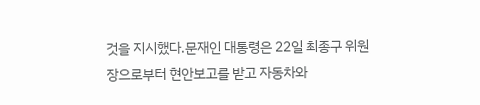것을 지시했다.문재인 대통령은 22일 최종구 위원장으로부터 현안보고를 받고 자동차와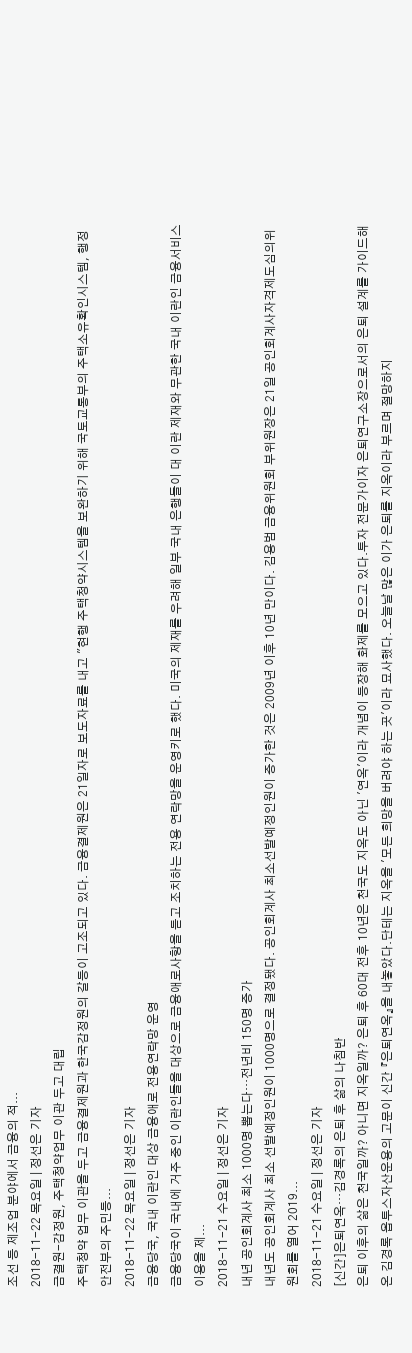조선 등 제조업 분야에서 금융의 적...
2018-11-22 목요일 | 정선은 기자
금결원-감정원, 주택청약업무 이관 두고 대립
주택청약 업무 이관을 두고 금융결제원과 한국감정원의 갈등이 고조되고 있다. 금융결제원은 21일자로 보도자료를 내고 "현행 주택청약시스템을 보완하기 위해 국토교통부의 주택소유확인시스템, 행정안전부의 주민등...
2018-11-22 목요일 | 정선은 기자
금융당국, 국내 이란인 대상 금융애로 전용연락망 운영
금융당국이 국내에 거주 중인 이란인들을 대상으로 금융애로사항을 듣고 조치하는 전용 연락망을 운영키로 했다. 미국의 제재를 우려해 일부 국내 은행들이 대 이란 제재와 무관한 국내 이란인 금융서비스 이용을 제...
2018-11-21 수요일 | 정선은 기자
내년 공인회계사 최소 1000명 뽑는다…전년비 150명 증가
내년도 공인회계사 최소 선발예정인원이 1000명으로 결정됐다. 공인회계사 최소선발예정인원이 증가한 것은 2009년 이후 10년 만이다. 김용범 금융위원회 부위원장은 21일 공인회계사자격제도심의위원회를 열어 2019...
2018-11-21 수요일 | 정선은 기자
[신간]은퇴연옥…김경록의 은퇴 후 삶의 나침반
은퇴 이후의 삶은 천국일까? 아니면 지옥일까? 은퇴 후 60대 전후 10년은 천국도 지옥도 아닌 '연옥'이라 개념이 등장해 화제를 모으고 있다.투자 전문가이자 은퇴연구소장으로서의 은퇴 설계를 가이드해 온 김경록 옵투스자산운용의 고문이 신간 『은퇴연옥』을 내놓았다.단테는 지옥을 '모든 희망을 버려야 하는 곳'이라 묘사했다. 오늘날 많은 이가 은퇴를 지옥이라 부르며 절망하지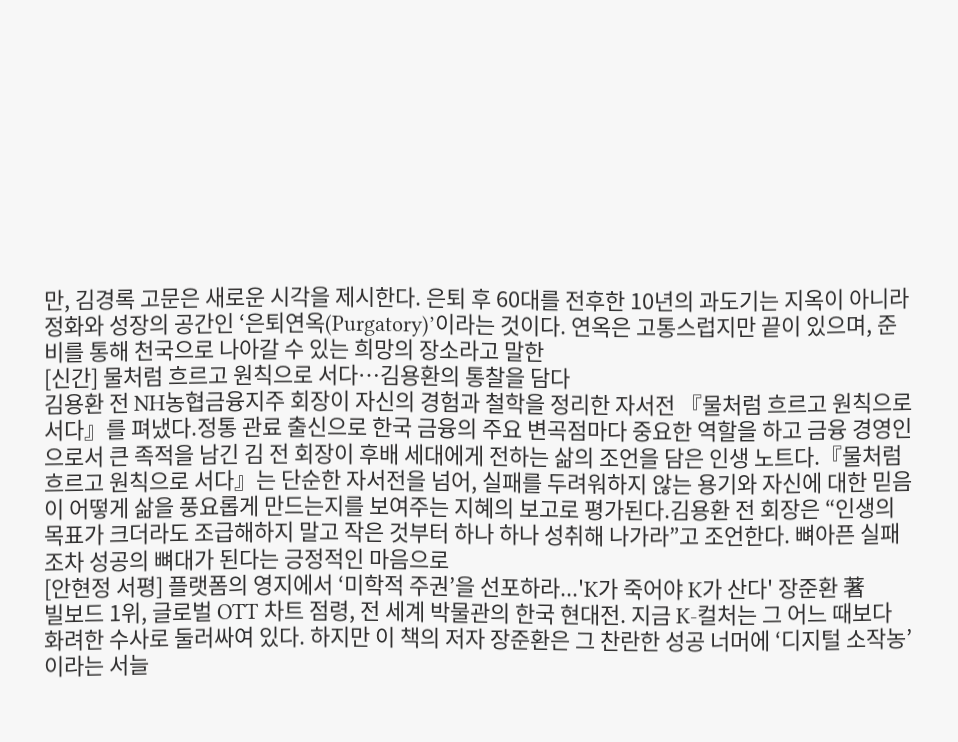만, 김경록 고문은 새로운 시각을 제시한다. 은퇴 후 60대를 전후한 10년의 과도기는 지옥이 아니라 정화와 성장의 공간인 ‘은퇴연옥(Purgatory)’이라는 것이다. 연옥은 고통스럽지만 끝이 있으며, 준비를 통해 천국으로 나아갈 수 있는 희망의 장소라고 말한
[신간] 물처럼 흐르고 원칙으로 서다…김용환의 통찰을 담다
김용환 전 NH농협금융지주 회장이 자신의 경험과 철학을 정리한 자서전 『물처럼 흐르고 원칙으로 서다』를 펴냈다.정통 관료 출신으로 한국 금융의 주요 변곡점마다 중요한 역할을 하고 금융 경영인으로서 큰 족적을 남긴 김 전 회장이 후배 세대에게 전하는 삶의 조언을 담은 인생 노트다.『물처럼 흐르고 원칙으로 서다』는 단순한 자서전을 넘어, 실패를 두려워하지 않는 용기와 자신에 대한 믿음이 어떻게 삶을 풍요롭게 만드는지를 보여주는 지혜의 보고로 평가된다.김용환 전 회장은 “인생의 목표가 크더라도 조급해하지 말고 작은 것부터 하나 하나 성취해 나가라”고 조언한다. 뼈아픈 실패조차 성공의 뼈대가 된다는 긍정적인 마음으로
[안현정 서평] 플랫폼의 영지에서 ‘미학적 주권’을 선포하라...'K가 죽어야 K가 산다' 장준환 著
빌보드 1위, 글로벌 OTT 차트 점령, 전 세계 박물관의 한국 현대전. 지금 K-컬처는 그 어느 때보다 화려한 수사로 둘러싸여 있다. 하지만 이 책의 저자 장준환은 그 찬란한 성공 너머에 ‘디지털 소작농’ 이라는 서늘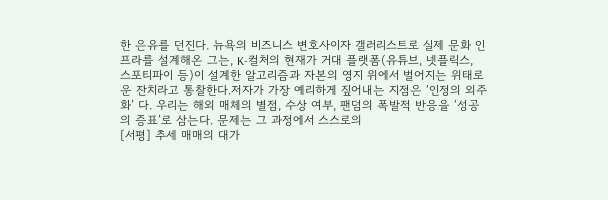한 은유를 던진다. 뉴욕의 비즈니스 변호사이자 갤러리스트로 실제 문화 인프라를 설계해온 그는, K-컬처의 현재가 거대 플랫폼(유튜브, 넷플릭스, 스포티파이 등)이 설계한 알고리즘과 자본의 영지 위에서 벌어지는 위태로운 잔치라고 통찰한다.저자가 가장 예리하게 짚어내는 지점은 ‘인정의 외주화’ 다. 우리는 해외 매체의 별점, 수상 여부, 팬덤의 폭발적 반응을 ‘성공의 증표’로 삼는다. 문제는 그 과정에서 스스로의
[서평] 추세 매매의 대가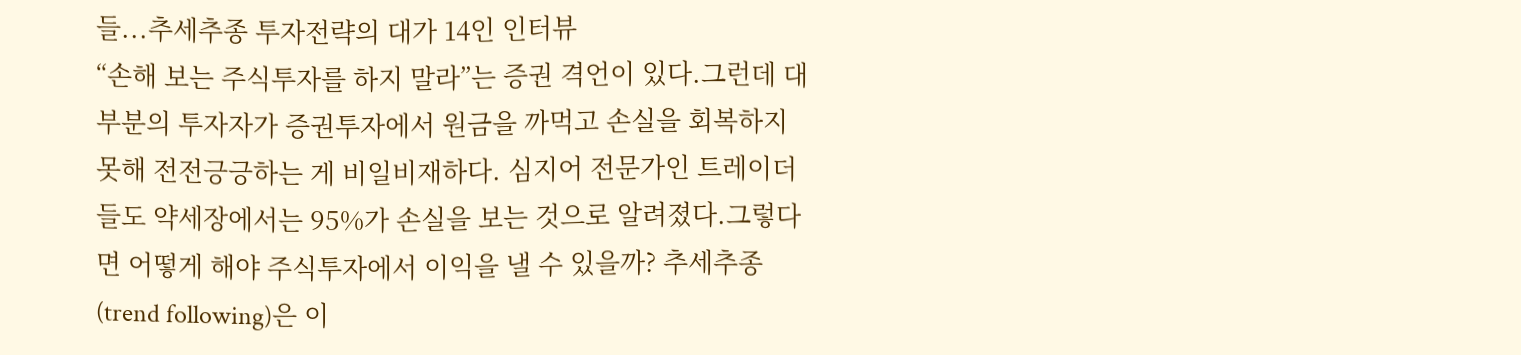들...추세추종 투자전략의 대가 14인 인터뷰
“손해 보는 주식투자를 하지 말라”는 증권 격언이 있다.그런데 대부분의 투자자가 증권투자에서 원금을 까먹고 손실을 회복하지 못해 전전긍긍하는 게 비일비재하다. 심지어 전문가인 트레이더들도 약세장에서는 95%가 손실을 보는 것으로 알려졌다.그렇다면 어떻게 해야 주식투자에서 이익을 낼 수 있을까? 추세추종(trend following)은 이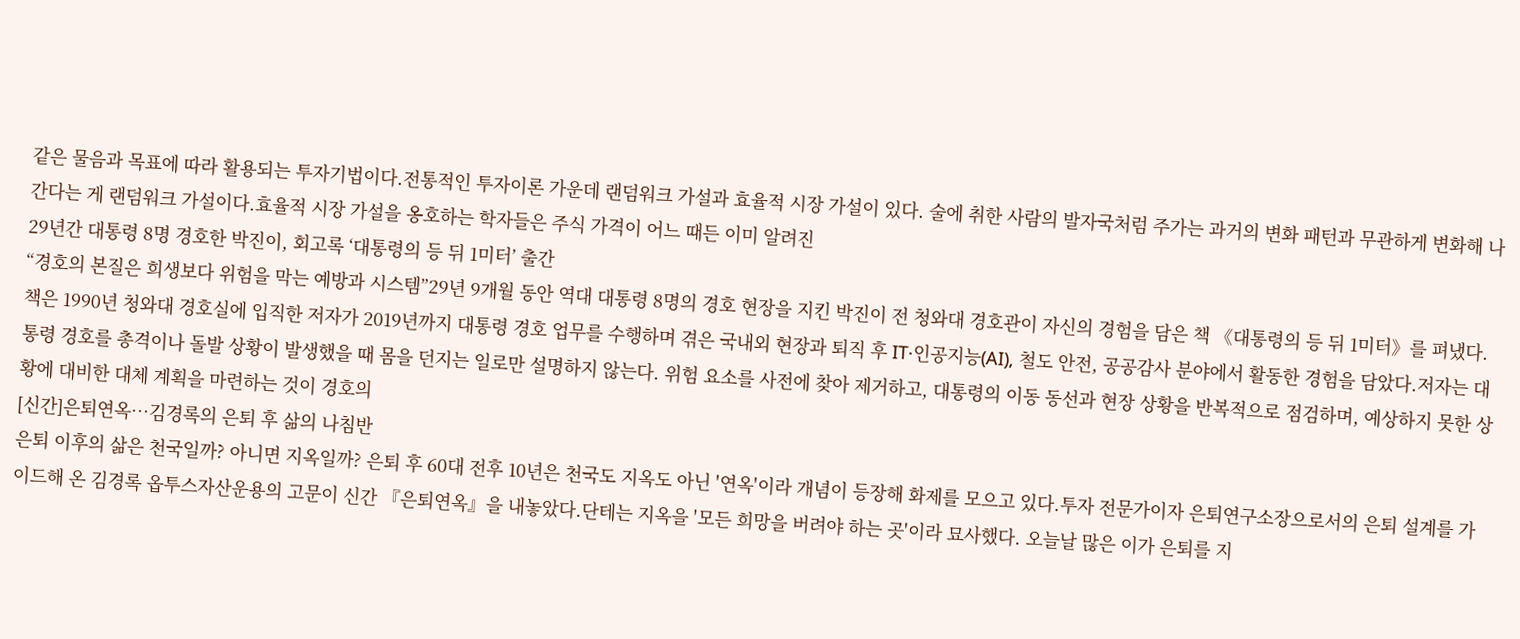같은 물음과 목표에 따라 활용되는 투자기법이다.전통적인 투자이론 가운데 랜덤워크 가설과 효율적 시장 가설이 있다. 술에 취한 사람의 발자국처럼 주가는 과거의 변화 패턴과 무관하게 변화해 나간다는 게 랜덤워크 가설이다.효율적 시장 가설을 옹호하는 학자들은 주식 가격이 어느 때든 이미 알려진
29년간 대통령 8명 경호한 박진이, 회고록 ‘대통령의 등 뒤 1미터’ 출간
“경호의 본질은 희생보다 위험을 막는 예방과 시스템”29년 9개월 동안 역대 대통령 8명의 경호 현장을 지킨 박진이 전 청와대 경호관이 자신의 경험을 담은 책 《대통령의 등 뒤 1미터》를 펴냈다.책은 1990년 청와대 경호실에 입직한 저자가 2019년까지 대통령 경호 업무를 수행하며 겪은 국내외 현장과 퇴직 후 IT·인공지능(AI), 철도 안전, 공공감사 분야에서 활동한 경험을 담았다.저자는 대통령 경호를 총격이나 돌발 상황이 발생했을 때 몸을 던지는 일로만 설명하지 않는다. 위험 요소를 사전에 찾아 제거하고, 대통령의 이동 동선과 현장 상황을 반복적으로 점검하며, 예상하지 못한 상황에 대비한 대체 계획을 마련하는 것이 경호의
[신간]은퇴연옥…김경록의 은퇴 후 삶의 나침반
은퇴 이후의 삶은 천국일까? 아니면 지옥일까? 은퇴 후 60대 전후 10년은 천국도 지옥도 아닌 '연옥'이라 개념이 등장해 화제를 모으고 있다.투자 전문가이자 은퇴연구소장으로서의 은퇴 설계를 가이드해 온 김경록 옵투스자산운용의 고문이 신간 『은퇴연옥』을 내놓았다.단테는 지옥을 '모든 희망을 버려야 하는 곳'이라 묘사했다. 오늘날 많은 이가 은퇴를 지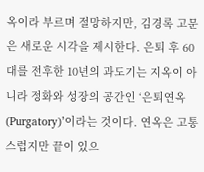옥이라 부르며 절망하지만, 김경록 고문은 새로운 시각을 제시한다. 은퇴 후 60대를 전후한 10년의 과도기는 지옥이 아니라 정화와 성장의 공간인 ‘은퇴연옥(Purgatory)’이라는 것이다. 연옥은 고통스럽지만 끝이 있으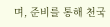며, 준비를 통해 천국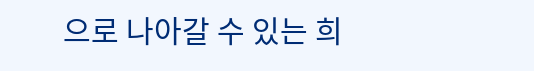으로 나아갈 수 있는 희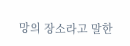망의 장소라고 말한